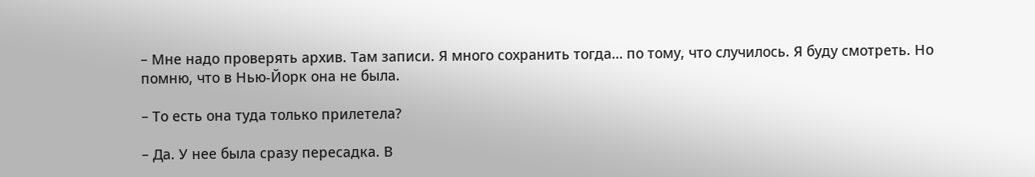– Мне надо проверять архив. Там записи. Я много сохранить тогда… по тому, что случилось. Я буду смотреть. Но помню, что в Нью-Йорк она не была.

– То есть она туда только прилетела?

– Да. У нее была сразу пересадка. В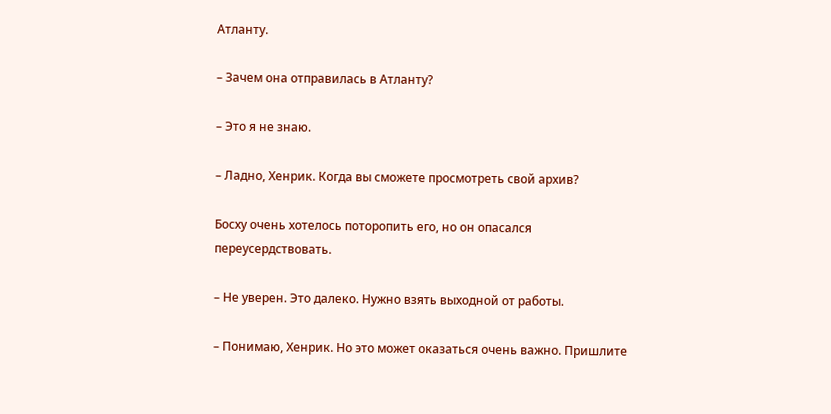Атланту.

– Зачем она отправилась в Атланту?

– Это я не знаю.

– Ладно, Хенрик. Когда вы сможете просмотреть свой архив?

Босху очень хотелось поторопить его, но он опасался переусердствовать.

– Не уверен. Это далеко. Нужно взять выходной от работы.

– Понимаю, Хенрик. Но это может оказаться очень важно. Пришлите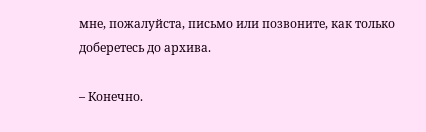мне, пожалуйста, письмо или позвоните, как только доберетесь до архива.

– Конечно.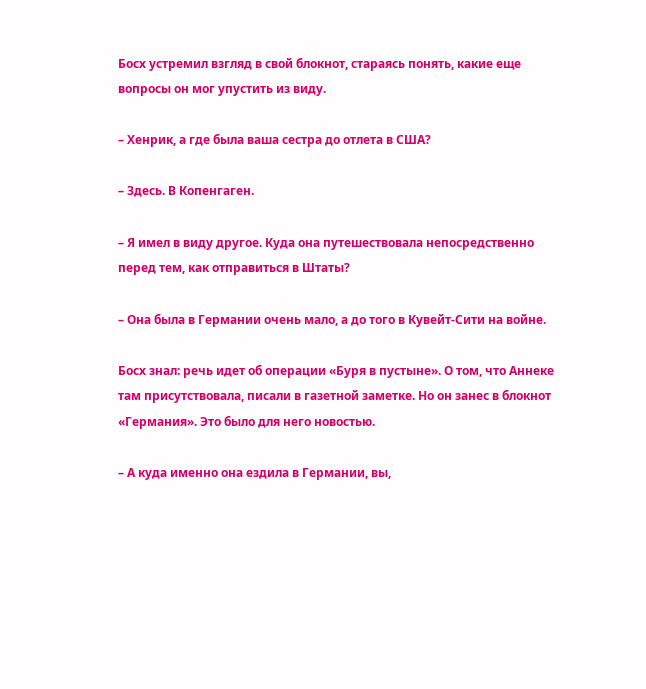Босх устремил взгляд в свой блокнот, стараясь понять, какие еще вопросы он мог упустить из виду.

– Хенрик, а где была ваша сестра до отлета в США?

– Здесь. В Копенгаген.

– Я имел в виду другое. Куда она путешествовала непосредственно перед тем, как отправиться в Штаты?

– Она была в Германии очень мало, а до того в Кувейт-Сити на войне.

Босх знал: речь идет об операции «Буря в пустыне». О том, что Аннеке там присутствовала, писали в газетной заметке. Но он занес в блокнот «Германия». Это было для него новостью.

– А куда именно она ездила в Германии, вы,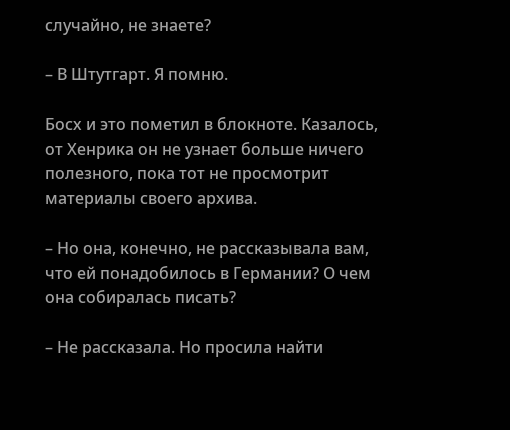случайно, не знаете?

– В Штутгарт. Я помню.

Босх и это пометил в блокноте. Казалось, от Хенрика он не узнает больше ничего полезного, пока тот не просмотрит материалы своего архива.

– Но она, конечно, не рассказывала вам, что ей понадобилось в Германии? О чем она собиралась писать?

– Не рассказала. Но просила найти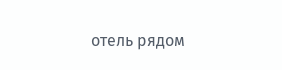отель рядом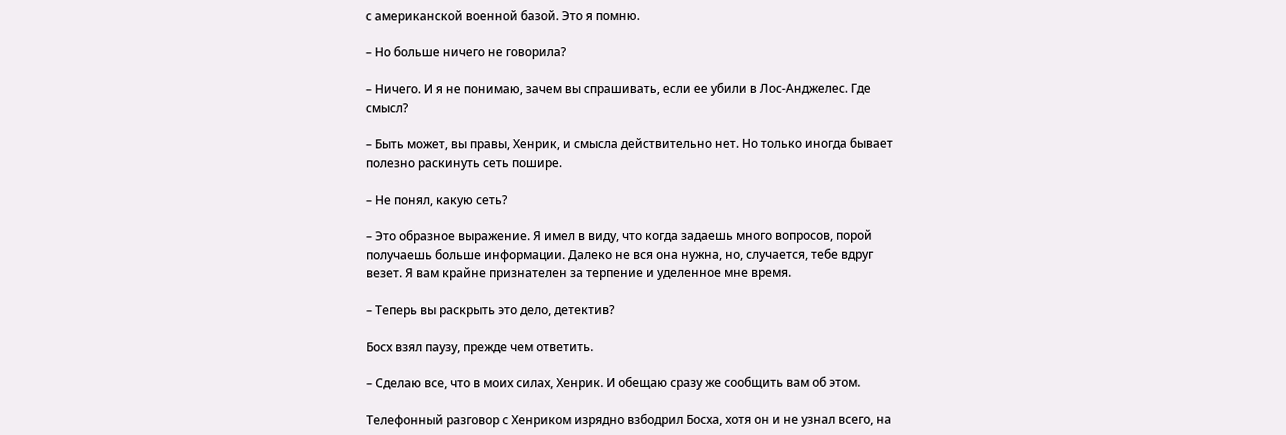с американской военной базой. Это я помню.

– Но больше ничего не говорила?

– Ничего. И я не понимаю, зачем вы спрашивать, если ее убили в Лос-Анджелес. Где смысл?

– Быть может, вы правы, Хенрик, и смысла действительно нет. Но только иногда бывает полезно раскинуть сеть пошире.

– Не понял, какую сеть?

– Это образное выражение. Я имел в виду, что когда задаешь много вопросов, порой получаешь больше информации. Далеко не вся она нужна, но, случается, тебе вдруг везет. Я вам крайне признателен за терпение и уделенное мне время.

– Теперь вы раскрыть это дело, детектив?

Босх взял паузу, прежде чем ответить.

– Сделаю все, что в моих силах, Хенрик. И обещаю сразу же сообщить вам об этом.

Телефонный разговор с Хенриком изрядно взбодрил Босха, хотя он и не узнал всего, на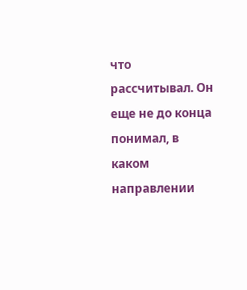что рассчитывал. Он еще не до конца понимал, в каком направлении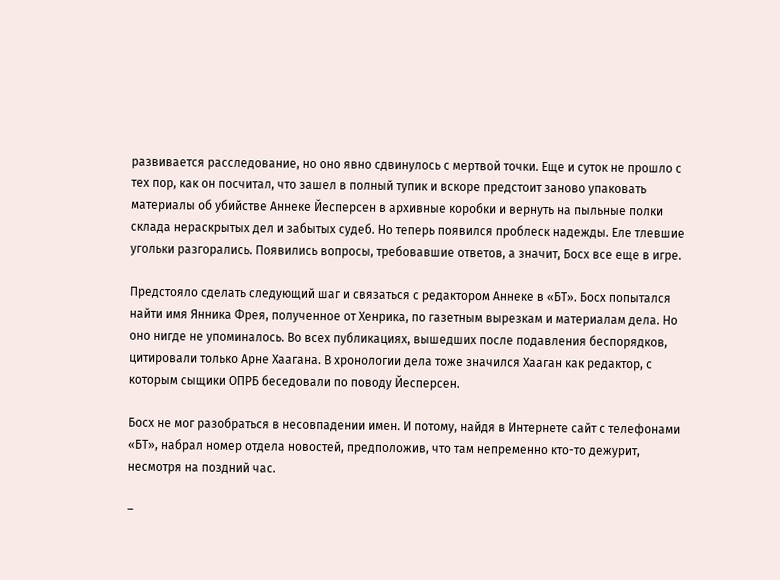развивается расследование, но оно явно сдвинулось с мертвой точки. Еще и суток не прошло с тех пор, как он посчитал, что зашел в полный тупик и вскоре предстоит заново упаковать материалы об убийстве Аннеке Йесперсен в архивные коробки и вернуть на пыльные полки склада нераскрытых дел и забытых судеб. Но теперь появился проблеск надежды. Еле тлевшие угольки разгорались. Появились вопросы, требовавшие ответов, а значит, Босх все еще в игре.

Предстояло сделать следующий шаг и связаться с редактором Аннеке в «БТ». Босх попытался найти имя Янника Фрея, полученное от Хенрика, по газетным вырезкам и материалам дела. Но оно нигде не упоминалось. Во всех публикациях, вышедших после подавления беспорядков, цитировали только Арне Хаагана. В хронологии дела тоже значился Хааган как редактор, с которым сыщики ОПРБ беседовали по поводу Йесперсен.

Босх не мог разобраться в несовпадении имен. И потому, найдя в Интернете сайт с телефонами «БТ», набрал номер отдела новостей, предположив, что там непременно кто-то дежурит, несмотря на поздний час.

–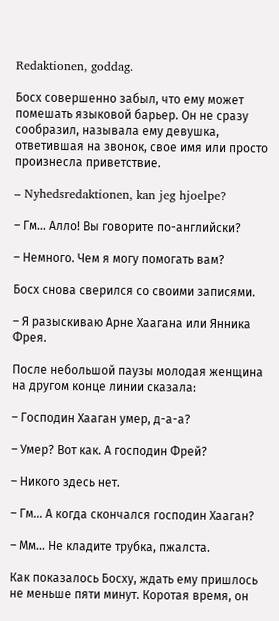Redaktionen, goddag.

Босх совершенно забыл, что ему может помешать языковой барьер. Он не сразу сообразил, называла ему девушка, ответившая на звонок, свое имя или просто произнесла приветствие.

– Nyhedsredaktionen, kan jeg hjoelpe?

– Гм… Алло! Вы говорите по-английски?

– Немного. Чем я могу помогать вам?

Босх снова сверился со своими записями.

– Я разыскиваю Арне Хаагана или Янника Фрея.

После небольшой паузы молодая женщина на другом конце линии сказала:

– Господин Хааган умер, д-а-а?

– Умер? Вот как. А господин Фрей?

– Никого здесь нет.

– Гм… А когда скончался господин Хааган?

– Мм… Не кладите трубка, пжалста.

Как показалось Босху, ждать ему пришлось не меньше пяти минут. Коротая время, он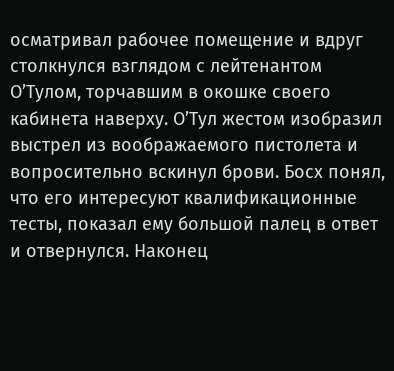осматривал рабочее помещение и вдруг столкнулся взглядом с лейтенантом О’Тулом, торчавшим в окошке своего кабинета наверху. О’Тул жестом изобразил выстрел из воображаемого пистолета и вопросительно вскинул брови. Босх понял, что его интересуют квалификационные тесты, показал ему большой палец в ответ и отвернулся. Наконец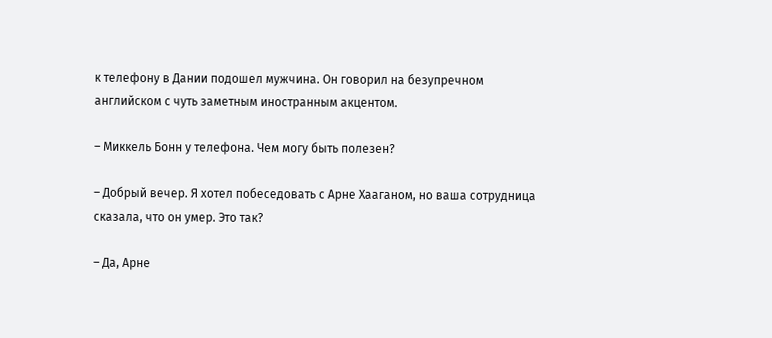к телефону в Дании подошел мужчина. Он говорил на безупречном английском с чуть заметным иностранным акцентом.

– Миккель Бонн у телефона. Чем могу быть полезен?

– Добрый вечер. Я хотел побеседовать с Арне Хааганом, но ваша сотрудница сказала, что он умер. Это так?

– Да, Арне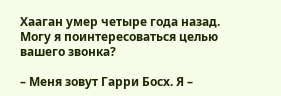Хааган умер четыре года назад. Могу я поинтересоваться целью вашего звонка?

– Меня зовут Гарри Босх. Я –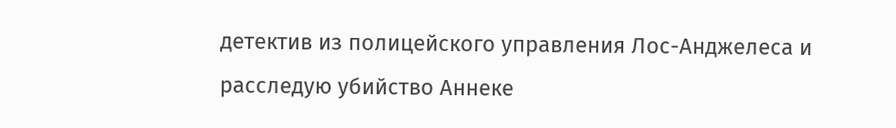детектив из полицейского управления Лос-Анджелеса и расследую убийство Аннеке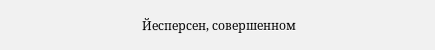Йесперсен, совершенном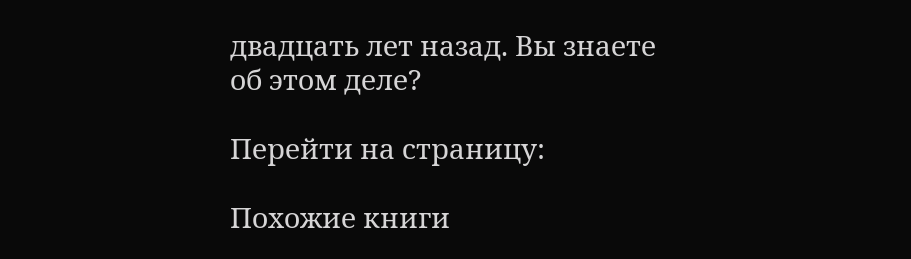двадцать лет назад. Вы знаете об этом деле?

Перейти на страницу:

Похожие книги